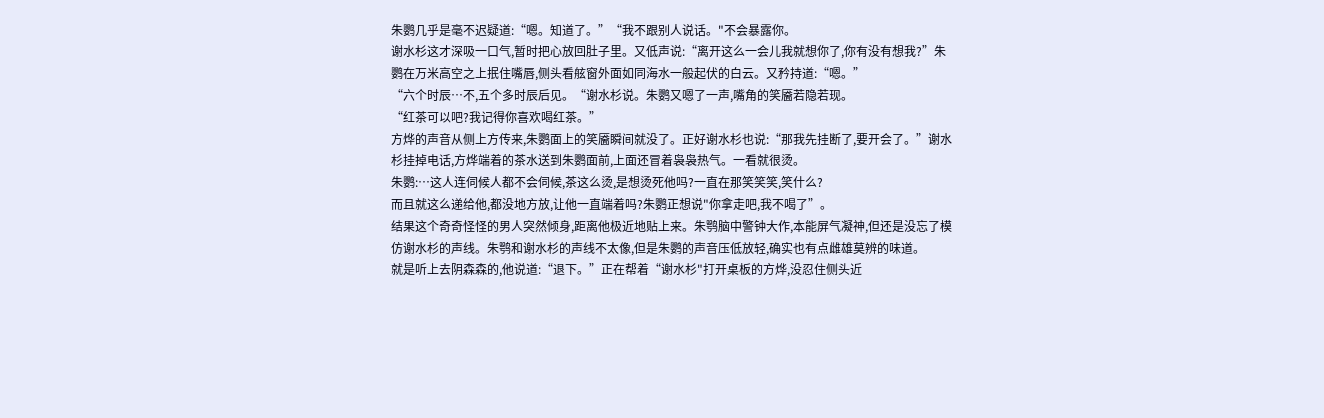朱鹦几乎是毫不迟疑道:“嗯。知道了。”“我不跟别人说话。"不会暴露你。
谢水杉这才深吸一口气,暂时把心放回肚子里。又低声说:“离开这么一会儿我就想你了,你有没有想我?”朱鹦在万米高空之上抿住嘴唇,侧头看舷窗外面如同海水一般起伏的白云。又矜持道:“嗯。”
“六个时辰…不,五个多时辰后见。“谢水杉说。朱鹦又嗯了一声,嘴角的笑靥若隐若现。
“红茶可以吧?我记得你喜欢喝红茶。”
方烨的声音从侧上方传来,朱鹦面上的笑靥瞬间就没了。正好谢水杉也说:“那我先挂断了,要开会了。”谢水杉挂掉电话,方烨端着的茶水送到朱鹦面前,上面还冒着袅袅热气。一看就很烫。
朱鹦:…这人连伺候人都不会伺候,茶这么烫,是想烫死他吗?一直在那笑笑笑,笑什么?
而且就这么递给他,都没地方放,让他一直端着吗?朱鹦正想说"你拿走吧,我不喝了”。
结果这个奇奇怪怪的男人突然倾身,距离他极近地贴上来。朱鹗脑中警钟大作,本能屏气凝神,但还是没忘了模仿谢水杉的声线。朱鹗和谢水杉的声线不太像,但是朱鹦的声音压低放轻,确实也有点雌雄莫辨的味道。
就是听上去阴森森的,他说道:“退下。”正在帮着“谢水杉"打开桌板的方烨,没忍住侧头近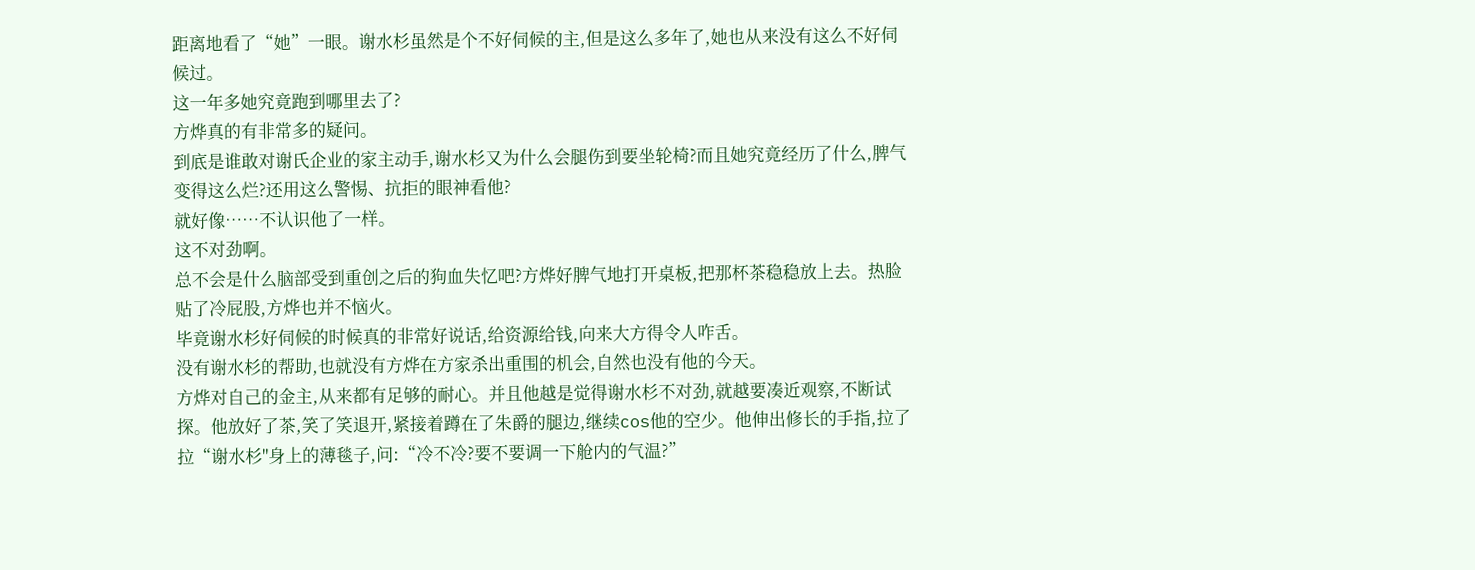距离地看了“她”一眼。谢水杉虽然是个不好伺候的主,但是这么多年了,她也从来没有这么不好伺候过。
这一年多她究竟跑到哪里去了?
方烨真的有非常多的疑问。
到底是谁敢对谢氏企业的家主动手,谢水杉又为什么会腿伤到要坐轮椅?而且她究竟经历了什么,脾气变得这么烂?还用这么警惕、抗拒的眼神看他?
就好像……不认识他了一样。
这不对劲啊。
总不会是什么脑部受到重创之后的狗血失忆吧?方烨好脾气地打开桌板,把那杯茶稳稳放上去。热脸贴了冷屁股,方烨也并不恼火。
毕竟谢水杉好伺候的时候真的非常好说话,给资源给钱,向来大方得令人咋舌。
没有谢水杉的帮助,也就没有方烨在方家杀出重围的机会,自然也没有他的今天。
方烨对自己的金主,从来都有足够的耐心。并且他越是觉得谢水杉不对劲,就越要凑近观察,不断试探。他放好了茶,笑了笑退开,紧接着蹲在了朱爵的腿边,继续cos他的空少。他伸出修长的手指,拉了拉“谢水杉"身上的薄毯子,问:“冷不冷?要不要调一下舱内的气温?”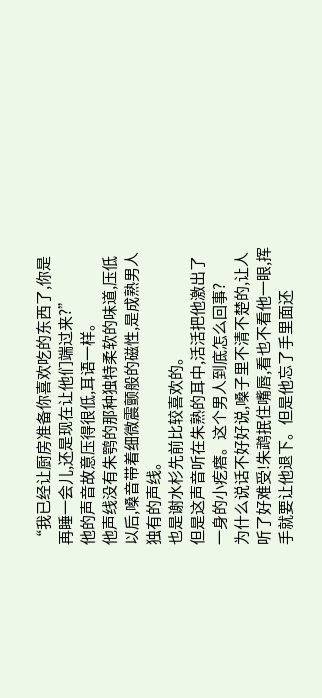“我已经让厨房准备你喜欢吃的东西了,你是再睡一会儿,还是现在让他们端过来?”
他的声音故意压得很低,耳语一样。
他声线没有朱鹗的那种独特柔软的味道,压低以后,嗓音带着细微震颤般的磁性,是成熟男人独有的声线。
也是谢水杉先前比较喜欢的。
但是这声音听在朱熟的耳中,活活把他激出了一身的小疙瘩。这个男人到底怎么回事?
为什么说话不好好说,嗓子里不清不楚的,让人听了好难受!朱鹉抿住嘴唇,看也不看他一眼,挥手就要让他退下。但是他忘了手里面还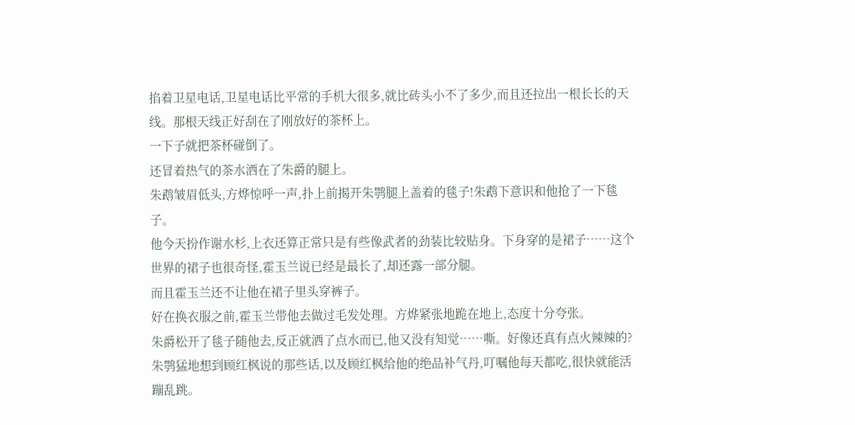掐着卫星电话,卫星电话比平常的手机大很多,就比砖头小不了多少,而且还拉出一根长长的天线。那根天线正好刮在了刚放好的茶杯上。
一下子就把茶杯碰倒了。
还冒着热气的茶水洒在了朱爵的腿上。
朱鹉皱眉低头,方烨惊呼一声,扑上前揭开朱鹗腿上盖着的毯子!朱鹉下意识和他抢了一下毯子。
他今天扮作谢水杉,上衣还算正常只是有些像武者的劲装比较贴身。下身穿的是裙子……这个世界的裙子也很奇怪,霍玉兰说已经是最长了,却还露一部分腿。
而且霍玉兰还不让他在裙子里头穿裤子。
好在换衣服之前,霍玉兰带他去做过毛发处理。方烨紧张地跪在地上,态度十分夸张。
朱爵松开了毯子随他去,反正就洒了点水而已,他又没有知觉……嘶。好像还真有点火辣辣的?
朱鹗猛地想到顾红枫说的那些话,以及顾红枫给他的绝品补气丹,叮嘱他每天都吃,很快就能活蹦乱跳。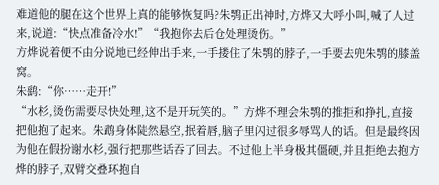难道他的腿在这个世界上真的能够恢复吗?朱鹗正出神时,方烨又大呼小叫,喊了人过来,说道:“快点准备冷水!”“我抱你去后仓处理烫伤。”
方烨说着便不由分说地已经伸出手来,一手搂住了朱鹗的脖子,一手要去兜朱鹗的膝盖窝。
朱鹞:“你……走开!”
“水杉,烫伤需要尽快处理,这不是开玩笑的。”方烨不理会朱鹗的推拒和挣扎,直接把他抱了起来。朱鹉身体陡然悬空,抿着唇,脑子里闪过很多辱骂人的话。但是最终因为他在假扮谢水杉,强行把那些话吞了回去。不过他上半身极其僵硬,并且拒绝去抱方烨的脖子,双臂交叠环抱自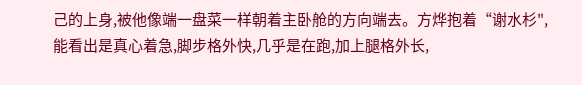己的上身,被他像端一盘菜一样朝着主卧舱的方向端去。方烨抱着“谢水杉",能看出是真心着急,脚步格外快,几乎是在跑,加上腿格外长,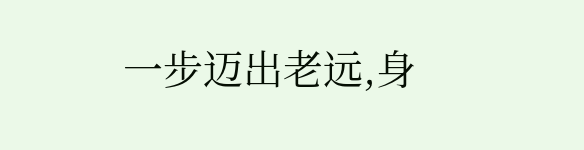一步迈出老远,身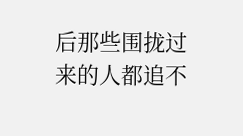后那些围拢过来的人都追不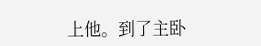上他。到了主卧